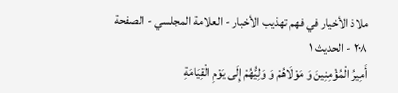ملاذ الأخيار في فهم تهذيب الأخبار - العلامة المجلسي - الصفحة ٢٠٨ - الحديث ١
أَمِيرُ الْمُؤْمِنِينَ وَ مَوْلَاهُمْ وَ وَلِيُّهُمْ إِلَى يَوْمِ الْقِيَامَةِ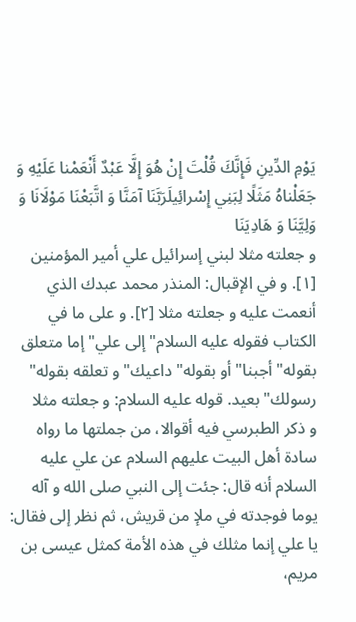يَوْمِ الدِّينِ فَإِنَّكَ قُلْتَ إِنْ هُوَ إِلَّا عَبْدٌ أَنْعَمْنا عَلَيْهِ وَ جَعَلْناهُ مَثَلًا لِبَنِي إِسْرائِيلَرَبَّنَا آمَنَّا وَ اتَّبَعْنَا مَوْلَانَا وَ وَلِيَّنَا وَ هَادِيَنَا
و جعلته مثلا لبني إسرائيل علي أمير المؤمنين [١]. و في الإقبال: المنذر محمد عبدك الذي أنعمت عليه و جعلته مثلا [٢]. و على ما في الكتاب فقوله عليه السلام" إلى علي" إما متعلق
بقوله" أجبنا" أو بقوله" داعيك" و تعلقه بقوله"
رسولك" بعيد. قوله عليه السلام: و جعلته مثلا
و ذكر الطبرسي فيه أقوالا، من جملتها ما رواه سادة أهل البيت عليهم السلام عن علي عليه السلام أنه قال: جئت إلى النبي صلى الله و آله يوما فوجدته في ملإ من قريش، ثم نظر إلى فقال: يا علي إنما مثلك في هذه الأمة كمثل عيسى بن مريم،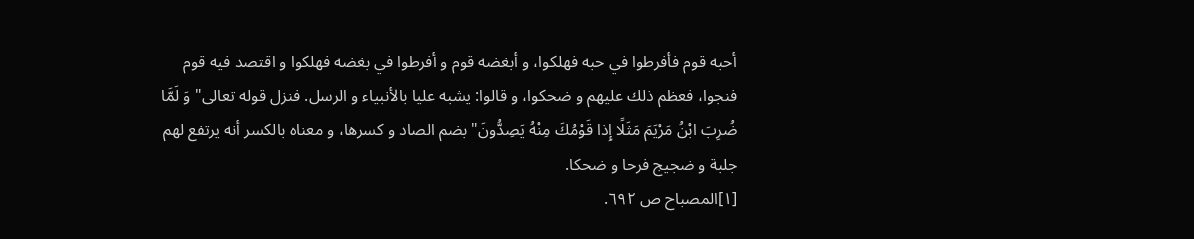أحبه قوم فأفرطوا في حبه فهلكوا، و أبغضه قوم و أفرطوا في بغضه فهلكوا و اقتصد فيه قوم فنجوا، فعظم ذلك عليهم و ضحكوا، و قالوا: يشبه عليا بالأنبياء و الرسل. فنزل قوله تعالى" وَ لَمَّا ضُرِبَ ابْنُ مَرْيَمَ مَثَلًا إِذا قَوْمُكَ مِنْهُ يَصِدُّونَ" بضم الصاد و كسرها، و معناه بالكسر أنه يرتفع لهم جلبة و ضجيج فرحا و ضحكا.
[١]المصباح ص ٦٩٢.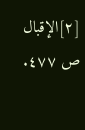[٢]الإقبال ص ٤٧٧.